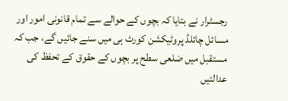رجسٹرار نے بتایا کہ بچوں کے حوالے سے تمام قانونی امور اور مسائل چائلڈ پروٹیکشن کورٹ ہی میں سنے جائیں گے، جب کہ مستقبل میں ضلعی سطح پر بچوں کے حقوق کے تحفظ کی عدالتیں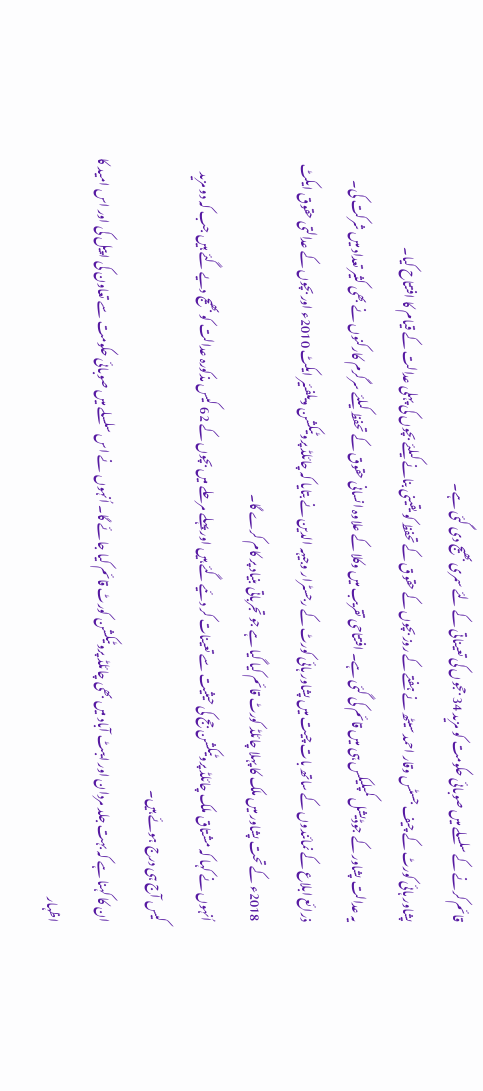قائم کرنے کے سلسلے میں صوبائی حکومت کو مزید 34 ججوں کی تعیناتی کے لئے سمری بھیج دی گئی ہے۔
پشاور ہائی کورٹ کے چیف جسٹس وقار احمد سیٹھ نے ہفتے کے روز بچوں کے حقوق کے تحفظ کو یقینی بنانے کیلئے بچوں کی پہلی عدالت کے قیام کا افتتاح کیا۔
یہ عدالت پشاور کے جوڈیشل کمپلیکس ہی میں قائم کی گئی ہے۔ افتتاحی تقریب میں وکلا کے علاوہ انسانی حقوق کے تحفظ کیلئے سرگرم کارکنوں نے بھی کثیر تعداد میں شرکت کی۔
ذرائع ابلاع کے نمائندوں کے ساتھ بات چیت میں پشاور ہائی کورٹ کے رجسٹرار وجیہہ الدین نے بتایا کہ چائلڈ پروٹیکشن ویلفئیر ایکٹ 2010ء اور بچوں کے عدالتی حقوق ایکٹ 2018ء کے تحت پشاور میں ملک کا پہلا چائلڈ کورٹ قائم کیا گیا ہے جو تجرباتی بنیاد پر کام کرے گا۔
اُنہوں نے کہا کہ مشتاق ملک چائلڈ پروٹیکشن جج کی حیثیت سے تعینات کر دئیے گئے ہیں اور پہلے مرحلے میں بچوں کے 62 کیس مذکورہ عدالت کو بھیج دیے گئے ہیں جب کہ دو مزید کیس آج ہی درج ہوئے ہیں۔
ان کا کہنا ہے کہ بہت جلد مردان اور ایبٹ آباد میں بھی چائلڈ پروٹیکشن کورٹ قائم کیا جائے گا۔ اُنہوں نے اس سلسلے میں صوبائی حکومت سے تعاون کی اپیل کی اور اس امید کا اظہار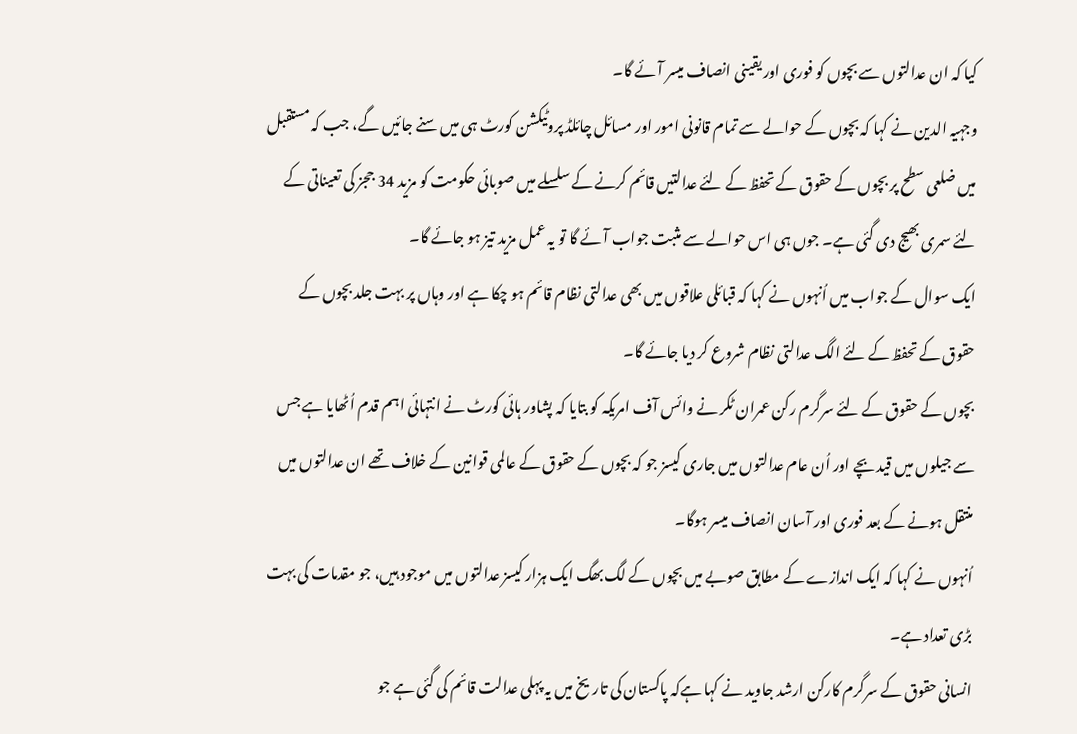کیا کہ ان عدالتوں سے بچوں کو فوری اور یقینی انصاف میسر آئے گا۔
وجہیہ الدین نے کہا کہ بچوں کے حوالے سے تمام قانونی امور اور مسائل چائلڈ پروٹیکشن کورٹ ہی میں سنے جائیں گے، جب کہ مستقبل میں ضلعی سطح پر بچوں کے حقوق کے تحفظ کے لئے عدالتیں قائم کرنے کے سلسلے میں صوبائی حکومت کو مزید 34 ججز کی تعیناتی کے لئے سمری بھیج دی گئی ہے۔ جوں ہی اس حوالے سے مثبت جواب آئے گا تو یہ عمل مزید تیز ہو جائے گا۔
ایک سوال کے جواب میں اُنہوں نے کہا کہ قبائلی علاقوں میں بھی عدالتی نظام قائم ہو چکا ہے اور وہاں پر بہت جلد بچوں کے حقوق کے تحفظ کے لئے الگ عدالتی نظام شروع کر دیا جائے گا۔
بچوں کے حقوق کے لئے سرگرم رکن عمران ٹکر نے وائس آف امریکہ کو بتایا کہ پشاور ہائی کورٹ نے انتہائی اہم قدم اُٹھایا ہے جس سے جیلوں میں قید بچے اور اُن عام عدالتوں میں جاری کیسز جو کہ بچوں کے حقوق کے عالمی قوانین کے خلاف تھے ان عدالتوں میں منتقل ہونے کے بعد فوری اور آسان انصاف میسر ہوگا۔
اُنہوں نے کہا کہ ایک اندازے کے مطابق صوبے میں بچوں کے لگ بھگ ایک ہزار کیسز عدالتوں میں موجود ہیں، جو مقدمات کی بہت بڑی تعداد ہے۔
انسانی حقوق کے سرگرم کارکن ارشد جاوید نے کہا ہےکہ پاکستان کی تاریخ میں یہ پہلی عدالت قائم کی گئی ہے جو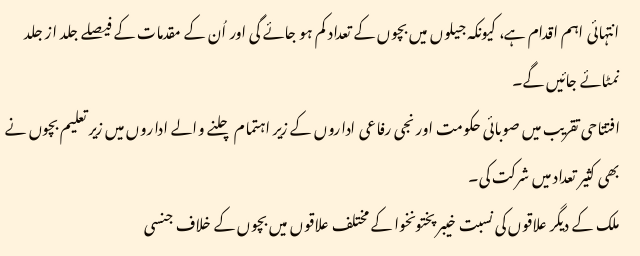انتہائی اہم اقدام ہے، کیونکہ جیلوں میں بچوں کے تعداد کم ہو جائے گی اور اُن کے مقدمات کے فیصلے جلد از جلد نمٹائے جائیں گے۔
افتتاحی تقریب میں صوبائی حکومت اور نجی رفاعی اداروں کے زیر اہتمام چلنے والے اداروں میں زیر تعلیم بچوں نے بھی کثیر تعداد میں شرکت کی۔
ملک کے دیگر علاقوں کی نسبت خیبر پختونخوا کے مختلف علاقوں میں بچوں کے خلاف جنسی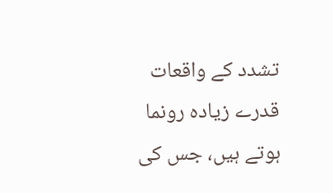تشدد کے واقعات قدرے زیادہ رونما ہوتے ہیں، جس کی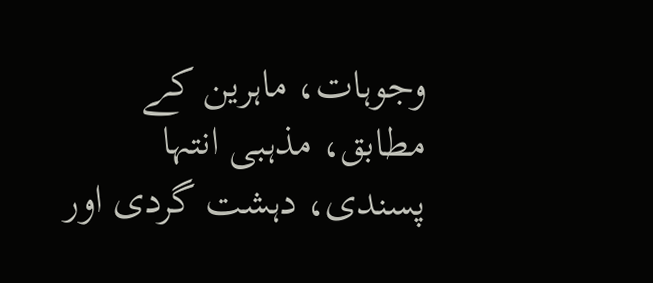وجوہات، ماہرین کے مطابق، مذہبی انتہا پسندی، دہشت گردی اور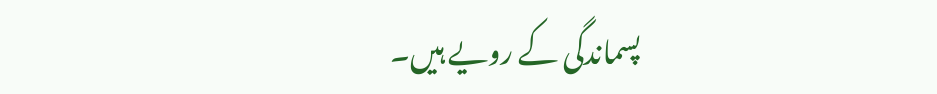پسماندگی کے رویے ہیں۔